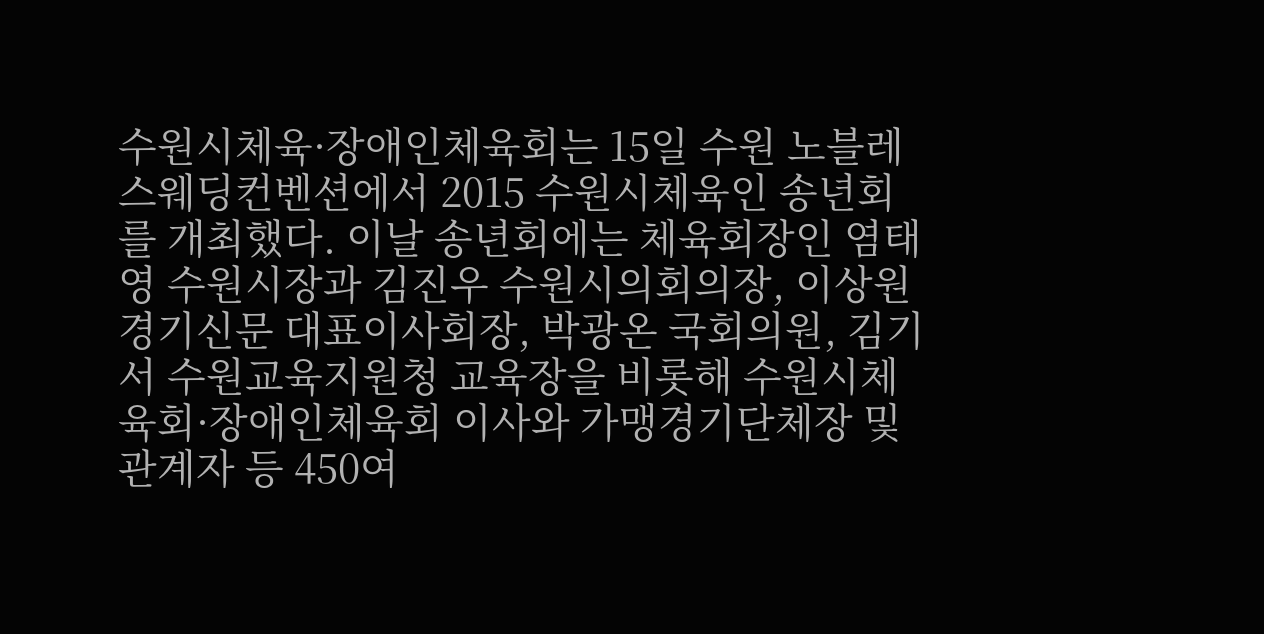수원시체육·장애인체육회는 15일 수원 노블레스웨딩컨벤션에서 2015 수원시체육인 송년회를 개최했다. 이날 송년회에는 체육회장인 염태영 수원시장과 김진우 수원시의회의장, 이상원 경기신문 대표이사회장, 박광온 국회의원, 김기서 수원교육지원청 교육장을 비롯해 수원시체육회·장애인체육회 이사와 가맹경기단체장 및 관계자 등 450여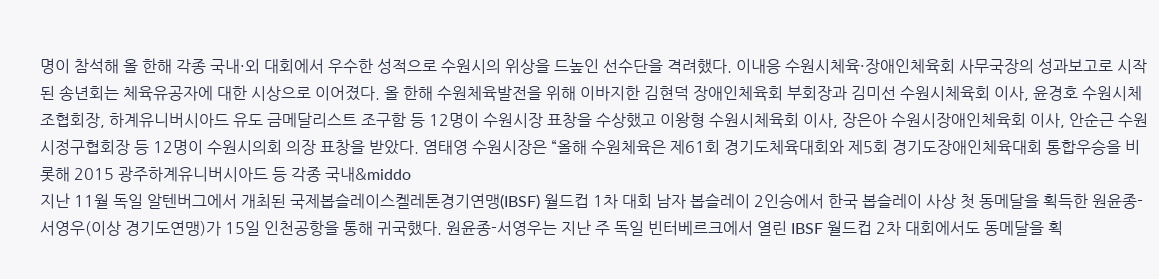명이 참석해 올 한해 각종 국내·외 대회에서 우수한 성적으로 수원시의 위상을 드높인 선수단을 격려했다. 이내응 수원시체육·장애인체육회 사무국장의 성과보고로 시작된 송년회는 체육유공자에 대한 시상으로 이어졌다. 올 한해 수원체육발전을 위해 이바지한 김현덕 장애인체육회 부회장과 김미선 수원시체육회 이사, 윤경호 수원시체조협회장, 하계유니버시아드 유도 금메달리스트 조구함 등 12명이 수원시장 표창을 수상했고 이왕형 수원시체육회 이사, 장은아 수원시장애인체육회 이사, 안순근 수원시정구협회장 등 12명이 수원시의회 의장 표창을 받았다. 염태영 수원시장은 “올해 수원체육은 제61회 경기도체육대회와 제5회 경기도장애인체육대회 통합우승을 비롯해 2015 광주하계유니버시아드 등 각종 국내&middo
지난 11월 독일 알텐버그에서 개최된 국제봅슬레이스켈레톤경기연맹(IBSF) 월드컵 1차 대회 남자 봅슬레이 2인승에서 한국 봅슬레이 사상 첫 동메달을 획득한 원윤종-서영우(이상 경기도연맹)가 15일 인천공항을 통해 귀국했다. 원윤종-서영우는 지난 주 독일 빈터베르크에서 열린 IBSF 월드컵 2차 대회에서도 동메달을 획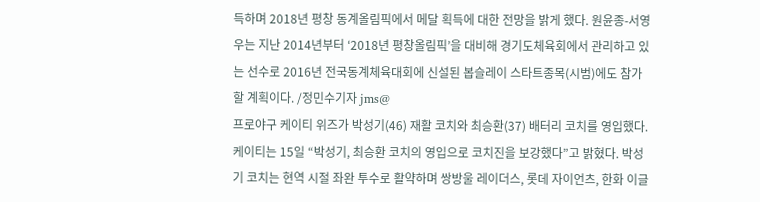득하며 2018년 평창 동계올림픽에서 메달 획득에 대한 전망을 밝게 했다. 원윤종-서영우는 지난 2014년부터 ‘2018년 평창올림픽’을 대비해 경기도체육회에서 관리하고 있는 선수로 2016년 전국동계체육대회에 신설된 봅슬레이 스타트종목(시범)에도 참가 할 계획이다. /정민수기자 jms@
프로야구 케이티 위즈가 박성기(46) 재활 코치와 최승환(37) 배터리 코치를 영입했다. 케이티는 15일 “박성기, 최승환 코치의 영입으로 코치진을 보강했다”고 밝혔다. 박성기 코치는 현역 시절 좌완 투수로 활약하며 쌍방울 레이더스, 롯데 자이언츠, 한화 이글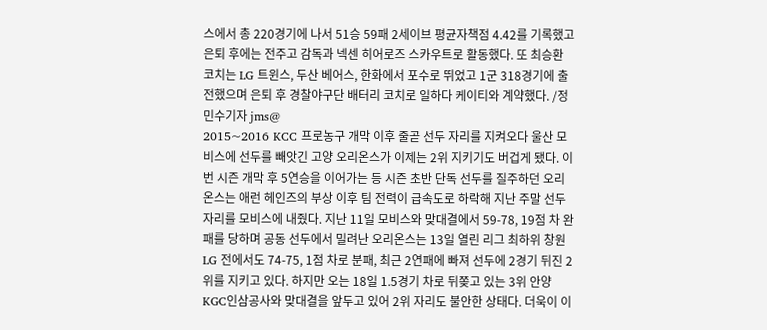스에서 총 220경기에 나서 51승 59패 2세이브 평균자책점 4.42를 기록했고 은퇴 후에는 전주고 감독과 넥센 히어로즈 스카우트로 활동했다. 또 최승환 코치는 LG 트윈스, 두산 베어스, 한화에서 포수로 뛰었고 1군 318경기에 출전했으며 은퇴 후 경찰야구단 배터리 코치로 일하다 케이티와 계약했다. /정민수기자 jms@
2015~2016 KCC 프로농구 개막 이후 줄곧 선두 자리를 지켜오다 울산 모비스에 선두를 빼앗긴 고양 오리온스가 이제는 2위 지키기도 버겁게 됐다. 이번 시즌 개막 후 5연승을 이어가는 등 시즌 초반 단독 선두를 질주하던 오리온스는 애런 헤인즈의 부상 이후 팀 전력이 급속도로 하락해 지난 주말 선두 자리를 모비스에 내줬다. 지난 11일 모비스와 맞대결에서 59-78, 19점 차 완패를 당하며 공동 선두에서 밀려난 오리온스는 13일 열린 리그 최하위 창원 LG 전에서도 74-75, 1점 차로 분패, 최근 2연패에 빠져 선두에 2경기 뒤진 2위를 지키고 있다. 하지만 오는 18일 1.5경기 차로 뒤쫒고 있는 3위 안양 KGC인삼공사와 맞대결을 앞두고 있어 2위 자리도 불안한 상태다. 더욱이 이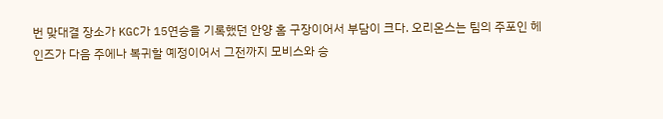번 맞대결 장소가 KGC가 15연승을 기록했던 안양 홈 구장이어서 부담이 크다. 오리온스는 팀의 주포인 헤인즈가 다음 주에나 복귀할 예정이어서 그전까지 모비스와 승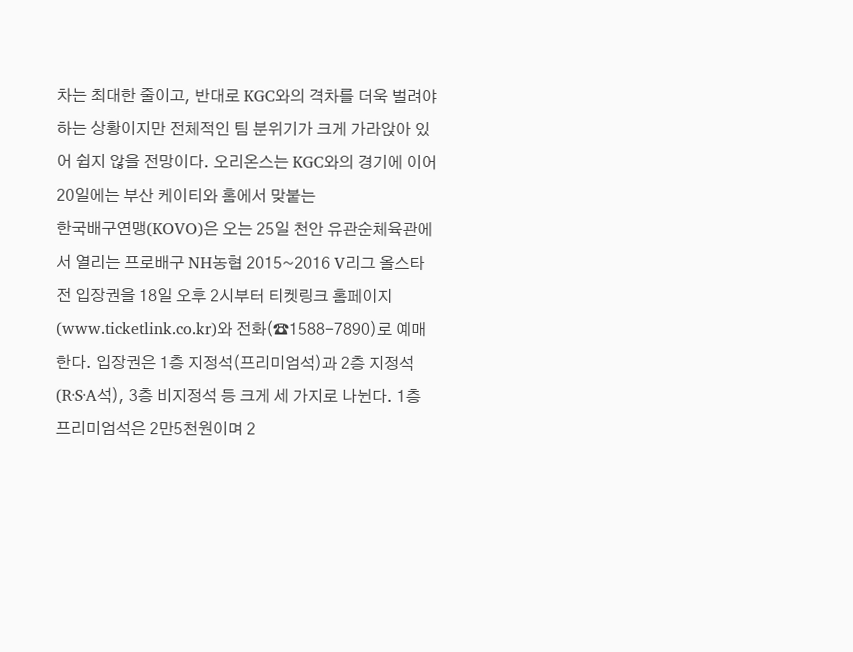차는 최대한 줄이고, 반대로 KGC와의 격차를 더욱 벌려야 하는 상황이지만 전체적인 팀 분위기가 크게 가라앉아 있어 쉽지 않을 전망이다. 오리온스는 KGC와의 경기에 이어 20일에는 부산 케이티와 홈에서 맞붙는
한국배구연맹(KOVO)은 오는 25일 천안 유관순체육관에서 열리는 프로배구 NH농협 2015~2016 V리그 올스타전 입장권을 18일 오후 2시부터 티켓링크 홈페이지(www.ticketlink.co.kr)와 전화(☎1588-7890)로 예매한다. 입장권은 1층 지정석(프리미엄석)과 2층 지정석(R·S·A석), 3층 비지정석 등 크게 세 가지로 나뉜다. 1층 프리미엄석은 2만5천원이며 2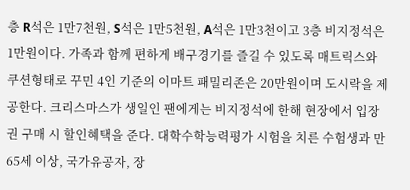층 R석은 1만7천원, S석은 1만5천원, A석은 1만3천이고 3층 비지정석은 1만원이다. 가족과 함께 편하게 배구경기를 즐길 수 있도록 매트릭스와 쿠션형태로 꾸민 4인 기준의 이마트 패밀리존은 20만원이며 도시락을 제공한다. 크리스마스가 생일인 팬에게는 비지정석에 한해 현장에서 입장권 구매 시 할인혜택을 준다. 대학수학능력평가 시험을 치른 수험생과 만 65세 이상, 국가유공자, 장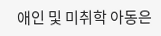애인 및 미취학 아동은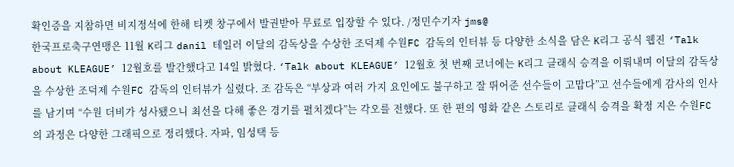확인증을 지참하면 비지정석에 한해 티켓 창구에서 발권받아 무료로 입장할 수 있다. /정민수기자 jms@
한국프로축구연맹은 11월 K리그 danil 테일러 이달의 감독상을 수상한 조덕제 수원FC 감독의 인터뷰 등 다양한 소식을 담은 K리그 공식 웹진 ‘Talk about KLEAGUE’ 12월호를 발간했다고 14일 밝혔다. ‘Talk about KLEAGUE’ 12월호 첫 번째 코너에는 K리그 클래식 승격을 이뤄내며 이달의 감독상을 수상한 조덕제 수원FC 감독의 인터뷰가 실렸다. 조 감독은 “부상과 여러 가지 요인에도 불구하고 잘 뛰어준 선수들이 고맙다”고 선수들에게 감사의 인사를 남기며 “수원 더비가 성사됐으니 최선을 다해 좋은 경기를 펼치겠다”는 각오를 전했다. 또 한 편의 영화 같은 스토리로 클래식 승격을 확정 지은 수원FC의 과정은 다양한 그래픽으로 정리했다. 자파, 임성택 등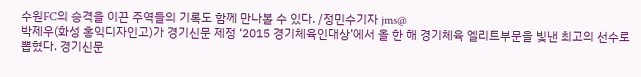수원FC의 승격을 이끈 주역들의 기록도 함께 만나볼 수 있다. /정민수기자 jms@
박제우(화성 홍익디자인고)가 경기신문 제정 ‘2015 경기체육인대상’에서 올 한 해 경기체육 엘리트부문을 빛낸 최고의 선수로 뽑혔다. 경기신문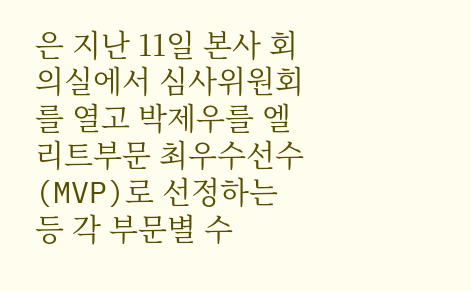은 지난 11일 본사 회의실에서 심사위원회를 열고 박제우를 엘리트부문 최우수선수(MVP)로 선정하는 등 각 부문별 수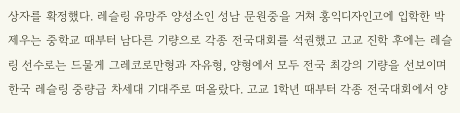상자를 확정했다. 레슬링 유망주 양성소인 성남 문원중을 거쳐 홍익디자인고에 입학한 박제우는 중학교 때부터 남다른 기량으로 각종 전국대회를 석권했고 고교 진학 후에는 레슬링 선수로는 드물게 그레코로만형과 자유형, 양형에서 모두 전국 최강의 기량을 선보이며 한국 레슬링 중량급 차세대 기대주로 떠올랐다. 고교 1학년 때부터 각종 전국대회에서 양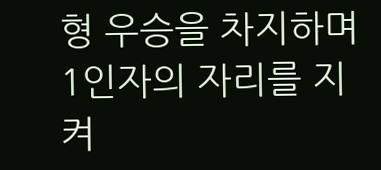형 우승을 차지하며 1인자의 자리를 지켜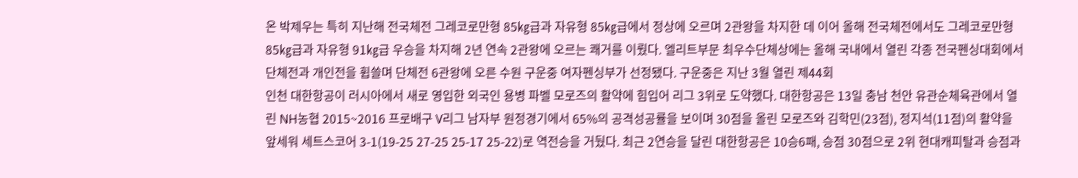온 박제우는 특히 지난해 전국체전 그레코로만형 85㎏급과 자유형 85㎏급에서 정상에 오르며 2관왕을 차지한 데 이어 올해 전국체전에서도 그레코로만형 85㎏급과 자유형 91㎏급 우승을 차지해 2년 연속 2관왕에 오르는 쾌거를 이뤘다. 엘리트부문 최우수단체상에는 올해 국내에서 열린 각종 전국펜싱대회에서 단체전과 개인전을 휩쓸며 단체전 6관왕에 오른 수원 구운중 여자펜싱부가 선정됐다. 구운중은 지난 3월 열린 제44회
인천 대한항공이 러시아에서 새로 영입한 외국인 용병 파벨 모로즈의 활약에 힘입어 리그 3위로 도약했다. 대한항공은 13일 충남 천안 유관순체육관에서 열린 NH농협 2015~2016 프로배구 V리그 남자부 원정경기에서 65%의 공격성공률을 보이며 30점을 올린 모로즈와 김학민(23점), 정지석(11점)의 활약을 앞세워 세트스코어 3-1(19-25 27-25 25-17 25-22)로 역전승을 거뒀다. 최근 2연승을 달린 대한항공은 10승6패, 승점 30점으로 2위 현대캐피탈과 승점과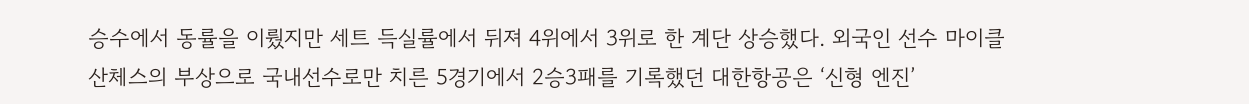승수에서 동률을 이뤘지만 세트 득실률에서 뒤져 4위에서 3위로 한 계단 상승했다. 외국인 선수 마이클 산체스의 부상으로 국내선수로만 치른 5경기에서 2승3패를 기록했던 대한항공은 ‘신형 엔진’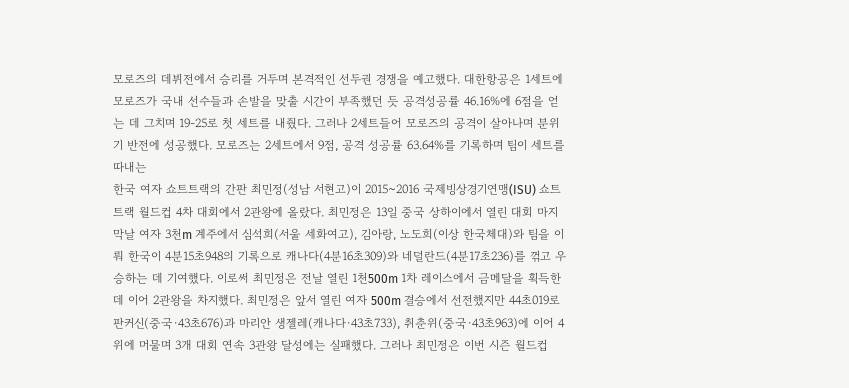모로즈의 데뷔전에서 승리를 거두며 본격적인 선두권 경쟁을 예고했다. 대한항공은 1세트에 모로즈가 국내 선수들과 손발을 맞출 시간이 부족했던 듯 공격성공률 46.16%에 6점을 얻는 데 그치며 19-25로 첫 세트를 내줬다. 그러나 2세트들어 모로즈의 공격이 살아나며 분위기 반전에 성공했다. 모로즈는 2세트에서 9점, 공격 성공률 63.64%를 기록하며 팀이 세트를 따내는
한국 여자 쇼트트랙의 간판 최민정(성남 서현고)이 2015~2016 국제빙상경기연맹(ISU) 쇼트트랙 월드컵 4차 대회에서 2관왕에 올랐다. 최민정은 13일 중국 상하이에서 열린 대회 마지막날 여자 3천m 계주에서 심석희(서울 세화여고), 김아랑, 노도희(이상 한국체대)와 팀을 이뤄 한국이 4분15초948의 기록으로 캐나다(4분16초309)와 네덜란드(4분17초236)를 꺾고 우승하는 데 기여했다. 이로써 최민정은 전날 열린 1천500m 1차 레이스에서 금메달을 획득한 데 이어 2관왕을 차지했다. 최민정은 앞서 열린 여자 500m 결승에서 선전했지만 44초019로 판커신(중국·43초676)과 마리안 생젤레(캐나다·43초733), 취춘위(중국·43초963)에 이어 4위에 머물며 3개 대회 연속 3관왕 달성에는 실패했다. 그러나 최민정은 이번 시즌 월드컵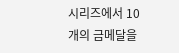시리즈에서 10개의 금메달을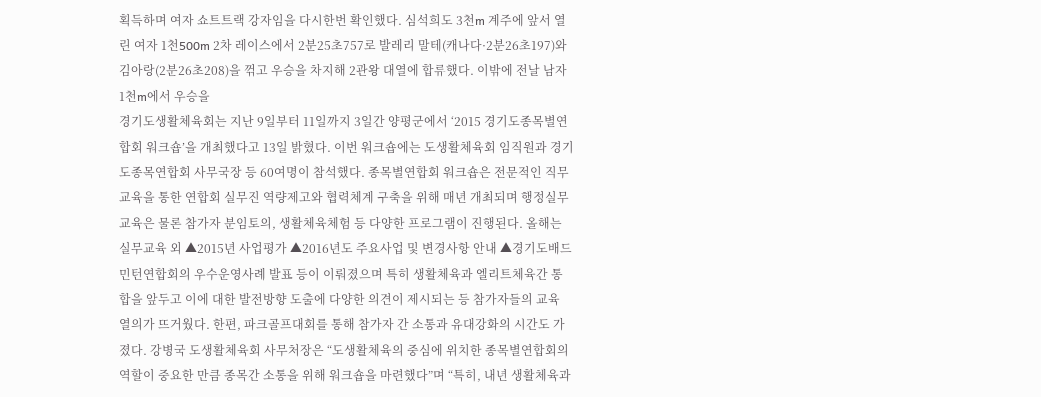획득하며 여자 쇼트트랙 강자임을 다시한번 확인했다. 심석희도 3천m 계주에 앞서 열린 여자 1천500m 2차 레이스에서 2분25초757로 발레리 말테(캐나다·2분26초197)와 김아랑(2분26초208)을 꺾고 우승을 차지해 2관왕 대열에 합류했다. 이밖에 전날 남자 1천m에서 우승을
경기도생활체육회는 지난 9일부터 11일까지 3일간 양평군에서 ‘2015 경기도종목별연합회 워크숍’을 개최했다고 13일 밝혔다. 이번 워크숍에는 도생활체육회 임직원과 경기도종목연합회 사무국장 등 60여명이 참석했다. 종목별연합회 워크숍은 전문적인 직무교육을 통한 연합회 실무진 역량제고와 협력체계 구축을 위해 매년 개최되며 행정실무교육은 물론 참가자 분임토의, 생활체육체험 등 다양한 프로그램이 진행된다. 올해는 실무교육 외 ▲2015년 사업평가 ▲2016년도 주요사업 및 변경사항 안내 ▲경기도배드민턴연합회의 우수운영사례 발표 등이 이뤄졌으며 특히 생활체육과 엘리트체육간 통합을 앞두고 이에 대한 발전방향 도출에 다양한 의견이 제시되는 등 참가자들의 교육 열의가 뜨거웠다. 한편, 파크골프대회를 통해 참가자 간 소통과 유대강화의 시간도 가졌다. 강병국 도생활체육회 사무처장은 “도생활체육의 중심에 위치한 종목별연합회의 역할이 중요한 만큼 종목간 소통을 위해 워크숍을 마련했다”며 “특히, 내년 생활체육과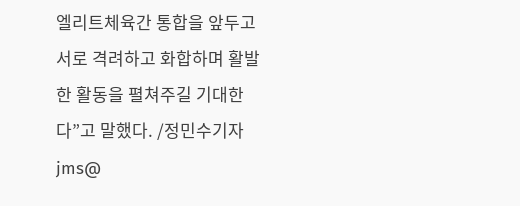엘리트체육간 통합을 앞두고 서로 격려하고 화합하며 활발한 활동을 펼쳐주길 기대한다”고 말했다. /정민수기자 jms@